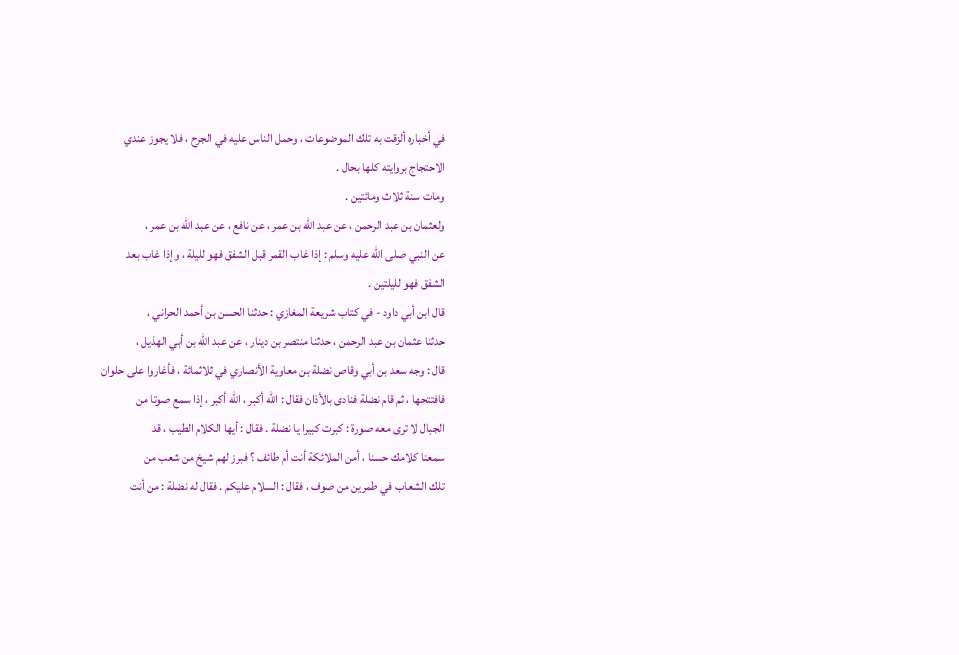في أخباره ألزقت به تلك الموضوعات ، وحمل الناس عليه في الجرح ، فلا يجوز عندي
الاحتجاج بروايته كلها بحال .
ومات سنة ثلاث ومائتين .
ولعثمان بن عبد الرحمن ، عن عبد الله بن عمر ، عن نافع ، عن عبد الله بن عمر ،
عن النبي صلى الله عليه وسلم : إذا غاب القمر قبل الشفق فهو لليلة ، وإذا غاب بعد
الشفق فهو لليلتين .
قال ابن أبي داود - في كتاب شريعة المغازي : حدثنا الحسن بن أحمد الحراني ،
حدثنا عثمان بن عبد الرحمن ، حدثنا منتصر بن دينار ، عن عبد الله بن أبي الهذيل ،
قال : وجه سعد بن أبي وقاص نضلة بن معاوية الأنصاري في ثلاثمائة ، فأغاروا على حلوان
فافتتحها ، ثم قام نضلة فنادى بالأذان فقال : الله أكبر ، الله أكبر ، إذا سمع صوتا من
الجبال لا ترى معه صورة : كبرت كبيرا يا نضلة . فقال : أيها الكلام الطيب ، قد
سمعنا كلامك حسنا ، أمن الملائكة أنت أم طائف ؟ فبرز لهم شيخ من شعب من
تلك الشعاب في طمرين من صوف ، فقال : السلام عليكم . فقال له نضلة : من أنت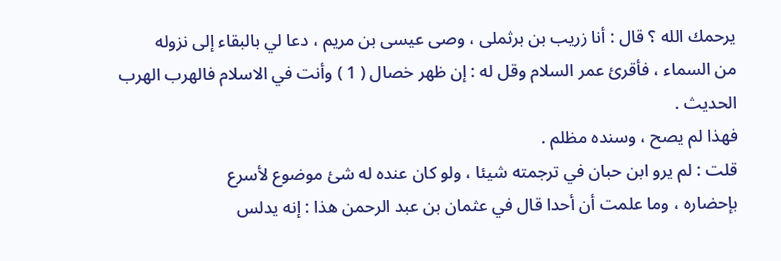يرحمك الله ؟ قال : أنا زريب بن برثملى ، وصى عيسى بن مريم ، دعا لي بالبقاء إلى نزوله
من السماء ، فأقرئ عمر السلام وقل له : إن ظهر خصال ( 1 ) وأنت في الاسلام فالهرب الهرب
الحديث .
فهذا لم يصح ، وسنده مظلم .
قلت : لم يرو ابن حبان في ترجمته شيئا ، ولو كان عنده له شئ موضوع لأسرع
بإحضاره ، وما علمت أن أحدا قال في عثمان بن عبد الرحمن هذا : إنه يدلس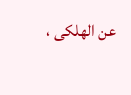عن الهلكى ،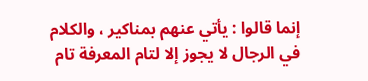إنما قالوا : يأتي عنهم بمناكير ، والكلام في الرجال لا يجوز إلا لتام المعرفة تام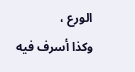الورع ،
وكذا أسرف فيه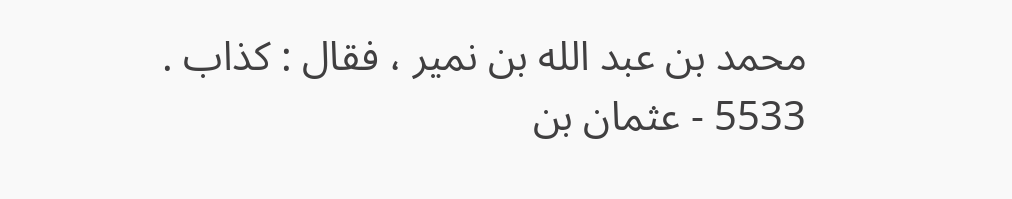محمد بن عبد الله بن نمير ، فقال : كذاب .
5533 - عثمان بن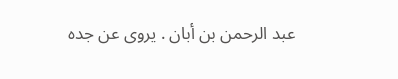عبد الرحمن بن أبان . يروى عن جده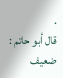.
قال أبو حاتم : ضعيف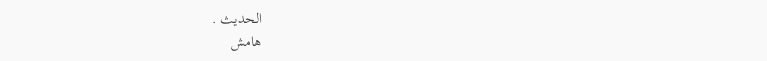الحديث .
هامش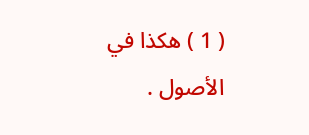( 1 ) هكذا في الأصول .